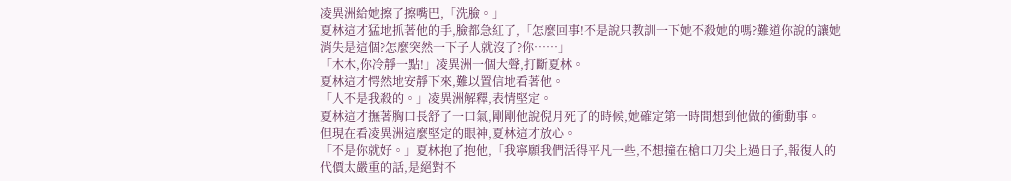凌異洲給她擦了擦嘴巴,「洗臉。」
夏林這才猛地抓著他的手,臉都急紅了,「怎麼回事!不是說只教訓一下她不殺她的嗎?難道你說的讓她消失是這個?怎麼突然一下子人就沒了?你……」
「木木,你冷靜一點!」凌異洲一個大聲,打斷夏林。
夏林這才愕然地安靜下來,難以置信地看著他。
「人不是我殺的。」凌異洲解釋,表情堅定。
夏林這才撫著胸口長舒了一口氣,剛剛他說倪月死了的時候,她確定第一時間想到他做的衝動事。
但現在看凌異洲這麼堅定的眼神,夏林這才放心。
「不是你就好。」夏林抱了抱他,「我寧願我們活得平凡一些,不想撞在槍口刀尖上過日子,報復人的代價太嚴重的話,是絕對不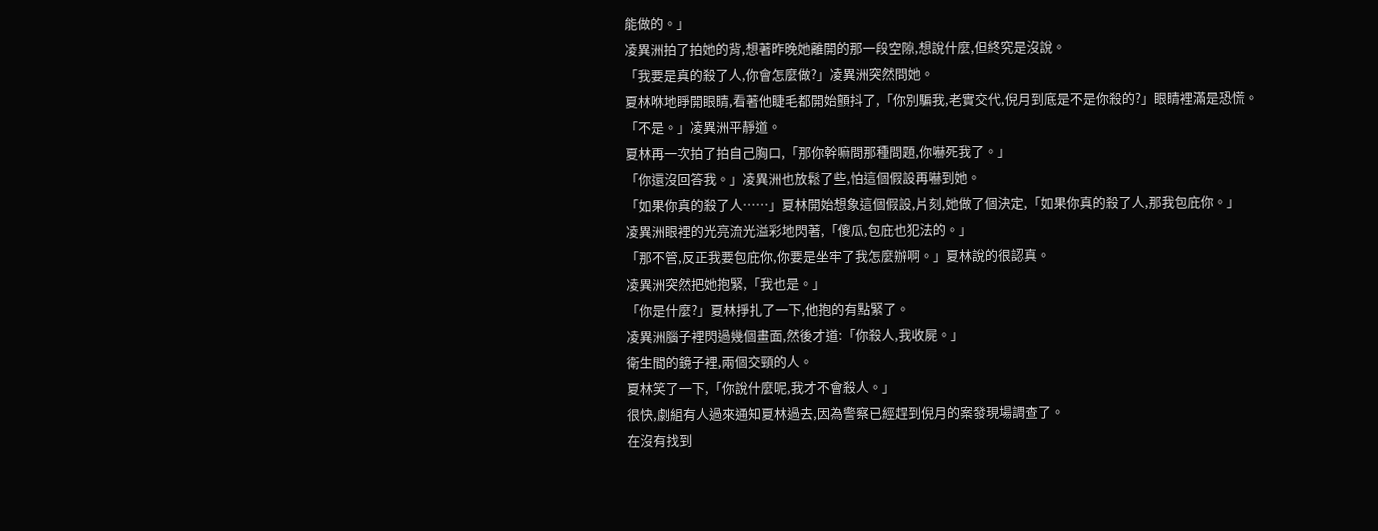能做的。」
凌異洲拍了拍她的背,想著昨晚她離開的那一段空隙,想說什麼,但終究是沒說。
「我要是真的殺了人,你會怎麼做?」凌異洲突然問她。
夏林咻地睜開眼睛,看著他睫毛都開始顫抖了,「你別騙我,老實交代,倪月到底是不是你殺的?」眼睛裡滿是恐慌。
「不是。」凌異洲平靜道。
夏林再一次拍了拍自己胸口,「那你幹嘛問那種問題,你嚇死我了。」
「你還沒回答我。」凌異洲也放鬆了些,怕這個假設再嚇到她。
「如果你真的殺了人……」夏林開始想象這個假設,片刻,她做了個決定,「如果你真的殺了人,那我包庇你。」
凌異洲眼裡的光亮流光溢彩地閃著,「傻瓜,包庇也犯法的。」
「那不管,反正我要包庇你,你要是坐牢了我怎麼辦啊。」夏林說的很認真。
凌異洲突然把她抱緊,「我也是。」
「你是什麼?」夏林掙扎了一下,他抱的有點緊了。
凌異洲腦子裡閃過幾個畫面,然後才道:「你殺人,我收屍。」
衛生間的鏡子裡,兩個交頸的人。
夏林笑了一下,「你說什麼呢,我才不會殺人。」
很快,劇組有人過來通知夏林過去,因為警察已經趕到倪月的案發現場調查了。
在沒有找到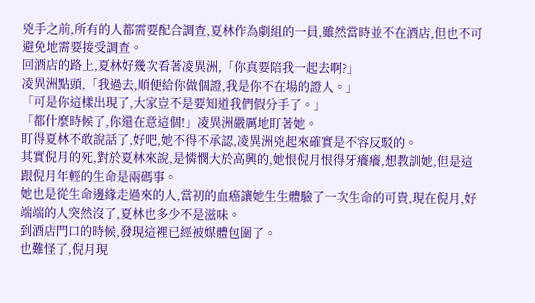兇手之前,所有的人都需要配合調查,夏林作為劇組的一員,雖然當時並不在酒店,但也不可避免地需要接受調查。
回酒店的路上,夏林好幾次看著凌異洲,「你真要陪我一起去啊?」
凌異洲點頭,「我過去,順便給你做個證,我是你不在場的證人。」
「可是你這樣出現了,大家豈不是要知道我們假分手了。」
「都什麼時候了,你還在意這個!」凌異洲嚴厲地盯著她。
盯得夏林不敢說話了,好吧,她不得不承認,凌異洲兇起來確實是不容反駁的。
其實倪月的死,對於夏林來說,是憐憫大於高興的,她恨倪月恨得牙癢癢,想教訓她,但是這跟倪月年輕的生命是兩碼事。
她也是從生命邊緣走過來的人,當初的血癌讓她生生體驗了一次生命的可貴,現在倪月,好端端的人突然沒了,夏林也多少不是滋味。
到酒店門口的時候,發現這裡已經被媒體包圍了。
也難怪了,倪月現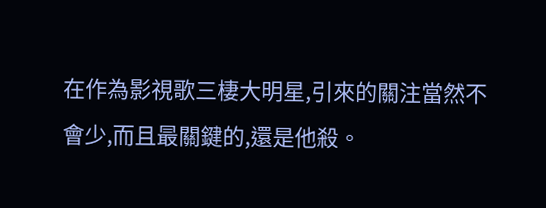在作為影視歌三棲大明星,引來的關注當然不會少,而且最關鍵的,還是他殺。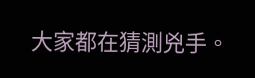大家都在猜測兇手。